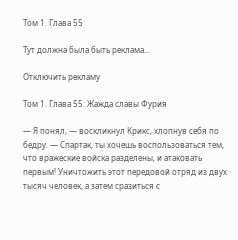Том 1. Глава 55

Тут должна была быть реклама...

Отключить рекламу

Том 1. Глава 55: Жажда славы Фурия

— Я понял, — воскликнул Крикс, хлопнув себя по бедру. — Спартак, ты хочешь воспользоваться тем, что вражеские войска разделены, и атаковать первым! Уничтожить этот передовой отряд из двух тысяч человек, а затем сразиться с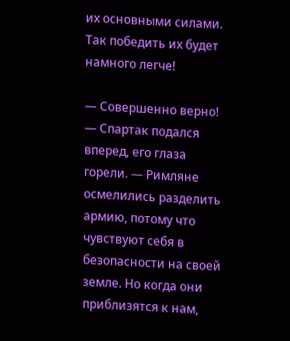их основными силами. Так победить их будет намного легче!

— Совершенно верно! — Спартак подался вперед, его глаза горели. — Римляне осмелились разделить армию, потому что чувствуют себя в безопасности на своей земле. Но когда они приблизятся к нам,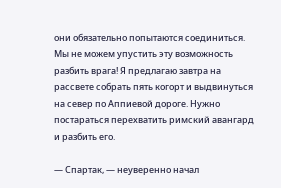они обязательно попытаются соединиться. Мы не можем упустить эту возможность разбить врага! Я предлагаю завтра на рассвете собрать пять когорт и выдвинуться на север по Аппиевой дороге. Нужно постараться перехватить римский авангард и разбить его.

— Спартак, — неуверенно начал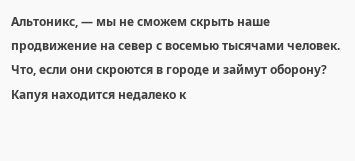Альтоникс, — мы не сможем скрыть наше продвижение на север с восемью тысячами человек. Что, если они скроются в городе и займут оборону? Капуя находится недалеко к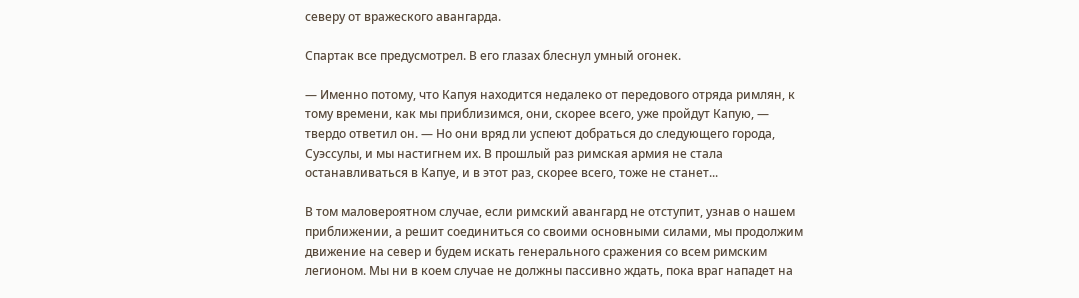северу от вражеского авангарда.

Спартак все предусмотрел. В его глазах блеснул умный огонек.

— Именно потому, что Капуя находится недалеко от передового отряда римлян, к тому времени, как мы приблизимся, они, скорее всего, уже пройдут Капую, — твердо ответил он. — Но они вряд ли успеют добраться до следующего города, Суэссулы, и мы настигнем их. В прошлый раз римская армия не стала останавливаться в Капуе, и в этот раз, скорее всего, тоже не станет...

В том маловероятном случае, если римский авангард не отступит, узнав о нашем приближении, а решит соединиться со своими основными силами, мы продолжим движение на север и будем искать генерального сражения со всем римским легионом. Мы ни в коем случае не должны пассивно ждать, пока враг нападет на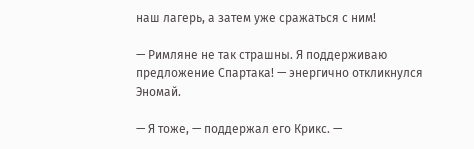наш лагерь, а затем уже сражаться с ним!

— Римляне не так страшны. Я поддерживаю предложение Спартака! — энергично откликнулся Эномай.

— Я тоже, — поддержал его Крикс. —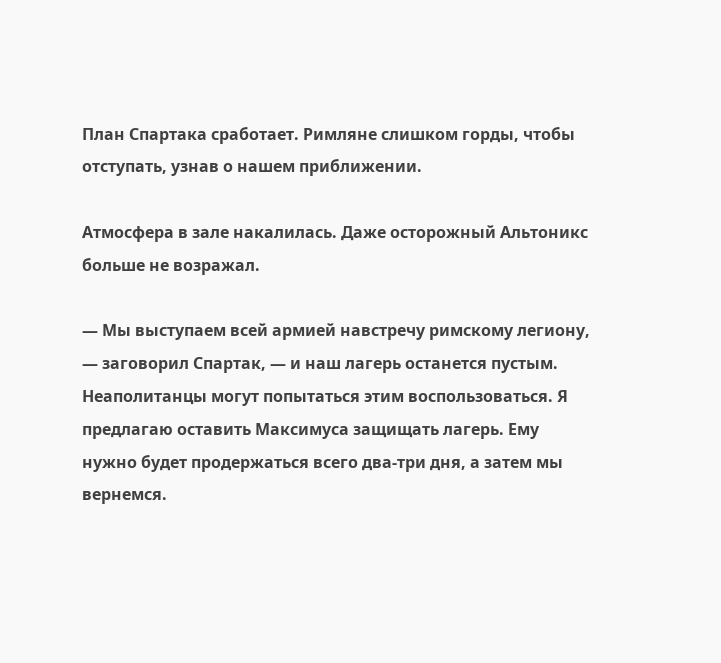План Спартака сработает. Римляне слишком горды, чтобы отступать, узнав о нашем приближении.

Атмосфера в зале накалилась. Даже осторожный Альтоникс больше не возражал.

— Мы выступаем всей армией навстречу римскому легиону, — заговорил Спартак, — и наш лагерь останется пустым. Неаполитанцы могут попытаться этим воспользоваться. Я предлагаю оставить Максимуса защищать лагерь. Ему нужно будет продержаться всего два-три дня, а затем мы вернемся.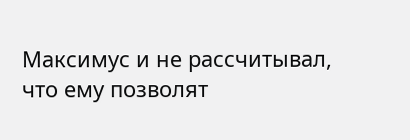Максимус и не рассчитывал, что ему позволят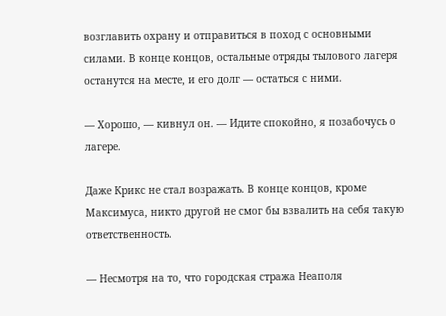возглавить охрану и отправиться в поход с основными силами. В конце концов, остальные отряды тылового лагеря останутся на месте, и его долг — остаться с ними.

— Хорошо, — кивнул он. — Идите спокойно, я позабочусь о лагере.

Даже Крикс не стал возражать. В конце концов, кроме Максимуса, никто другой не смог бы взвалить на себя такую ответственность.

— Несмотря на то, что городская стража Неаполя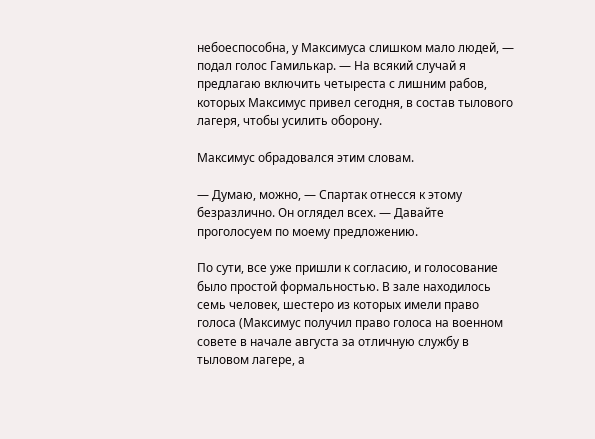небоеспособна, у Максимуса слишком мало людей, — подал голос Гамилькар. — На всякий случай я предлагаю включить четыреста с лишним рабов, которых Максимус привел сегодня, в состав тылового лагеря, чтобы усилить оборону.

Максимус обрадовался этим словам.

— Думаю, можно, — Спартак отнесся к этому безразлично. Он оглядел всех. — Давайте проголосуем по моему предложению.

По сути, все уже пришли к согласию, и голосование было простой формальностью. В зале находилось семь человек, шестеро из которых имели право голоса (Максимус получил право голоса на военном совете в начале августа за отличную службу в тыловом лагере, а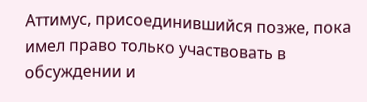Аттимус, присоединившийся позже, пока имел право только участвовать в обсуждении и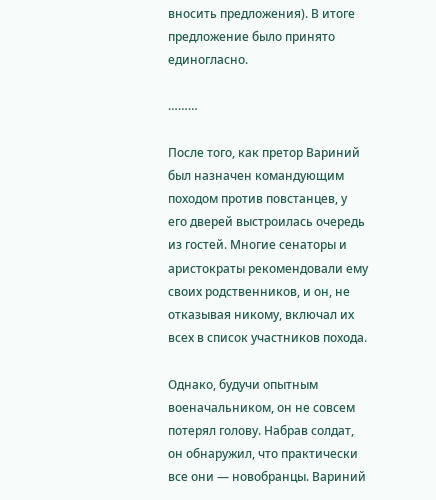вносить предложения). В итоге предложение было принято единогласно.

………

После того, как претор Вариний был назначен командующим походом против повстанцев, у его дверей выстроилась очередь из гостей. Многие сенаторы и аристократы рекомендовали ему своих родственников, и он, не отказывая никому, включал их всех в список участников похода.

Однако, будучи опытным военачальником, он не совсем потерял голову. Набрав солдат, он обнаружил, что практически все они — новобранцы. Вариний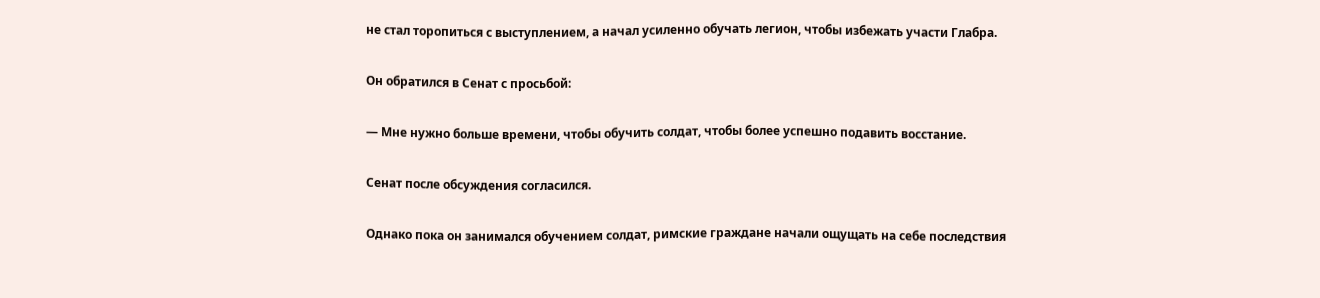не стал торопиться с выступлением, а начал усиленно обучать легион, чтобы избежать участи Глабра.

Он обратился в Сенат с просьбой:

— Мне нужно больше времени, чтобы обучить солдат, чтобы более успешно подавить восстание.

Сенат после обсуждения согласился.

Однако пока он занимался обучением солдат, римские граждане начали ощущать на себе последствия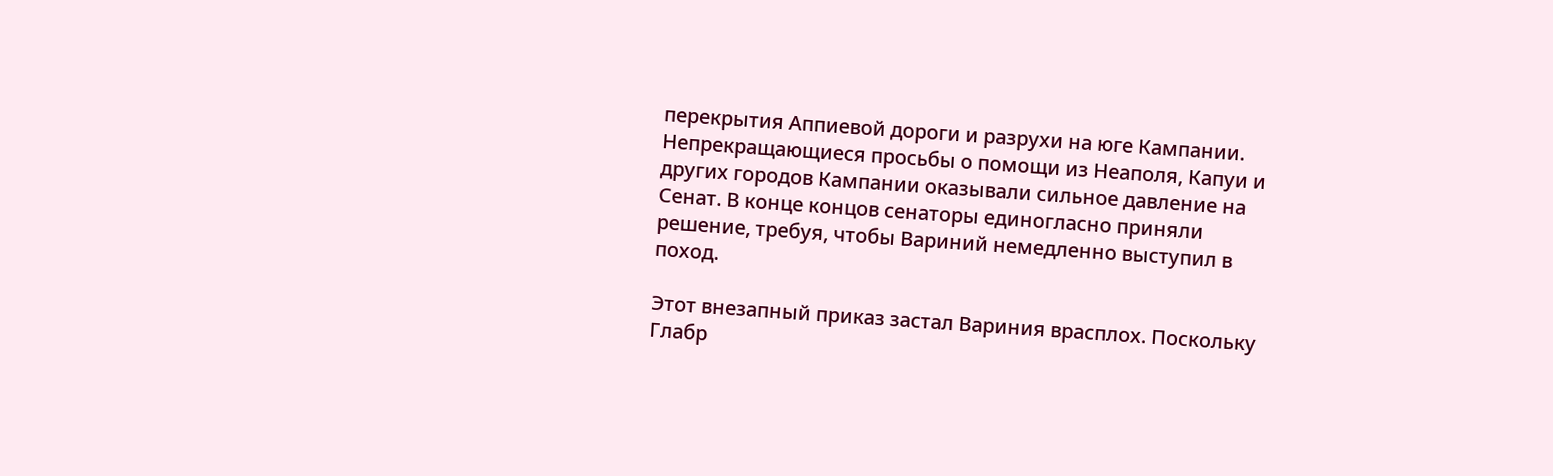перекрытия Аппиевой дороги и разрухи на юге Кампании. Непрекращающиеся просьбы о помощи из Неаполя, Капуи и других городов Кампании оказывали сильное давление на Сенат. В конце концов сенаторы единогласно приняли решение, требуя, чтобы Вариний немедленно выступил в поход.

Этот внезапный приказ застал Вариния врасплох. Поскольку Глабр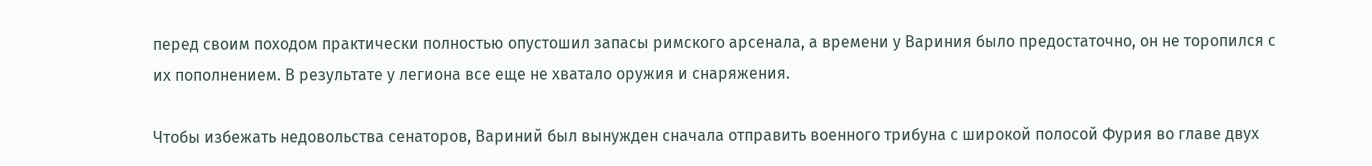перед своим походом практически полностью опустошил запасы римского арсенала, а времени у Вариния было предостаточно, он не торопился с их пополнением. В результате у легиона все еще не хватало оружия и снаряжения.

Чтобы избежать недовольства сенаторов, Вариний был вынужден сначала отправить военного трибуна с широкой полосой Фурия во главе двух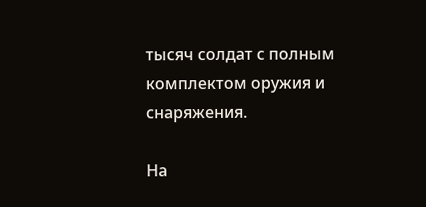тысяч солдат с полным комплектом оружия и снаряжения.

На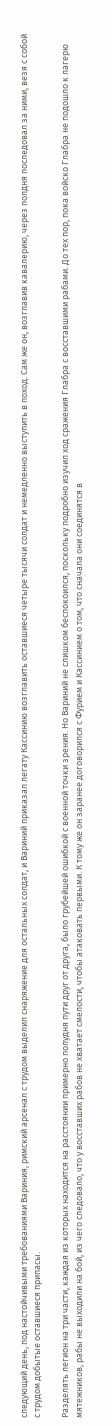следующий день, под настойчивыми требованиями Вариния, римский арсенал с трудом выделил снаряжение для остальных солдат, и Вариний приказал легату Кассинию возглавить оставшиеся четыре тысячи солдат и немедленно выступить в поход. Сам же он, возглавив кавалерию, через полдня последовал за ними, везя с собой с трудом добытые оставшиеся припасы.

Разделять легион на три части, каждая из которых находится на расстоянии примерно полудня пути друг от друга, было грубейшей ошибкой с военной точки зрения. Но Вариний не слишком беспокоился, поскольку подробно изучил ход сражения Глабра с восставшими рабами. До тех пор, пока войско Глабра не подошло к лагерю мятежников, рабы не выходили на бой, из чего следовало, что у восставших рабов не хватает смелости, чтобы атаковать первыми. К тому же он заранее договорился с Фурием и Кассинием о том, что сначала они соединятся в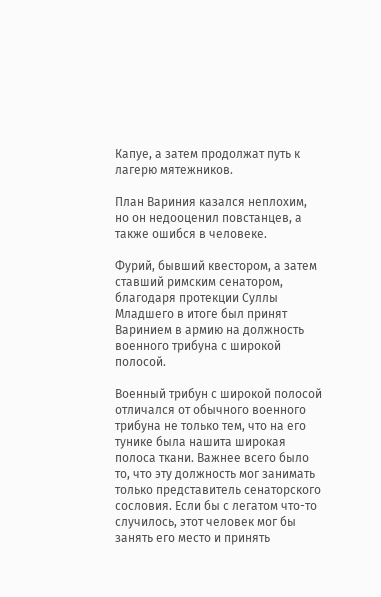Капуе, а затем продолжат путь к лагерю мятежников.

План Вариния казался неплохим, но он недооценил повстанцев, а также ошибся в человеке.

Фурий, бывший квестором, а затем ставший римским сенатором, благодаря протекции Суллы Младшего в итоге был принят Варинием в армию на должность военного трибуна с широкой полосой.

Военный трибун с широкой полосой отличался от обычного военного трибуна не только тем, что на его тунике была нашита широкая полоса ткани. Важнее всего было то, что эту должность мог занимать только представитель сенаторского сословия. Если бы с легатом что-то случилось, этот человек мог бы занять его место и принять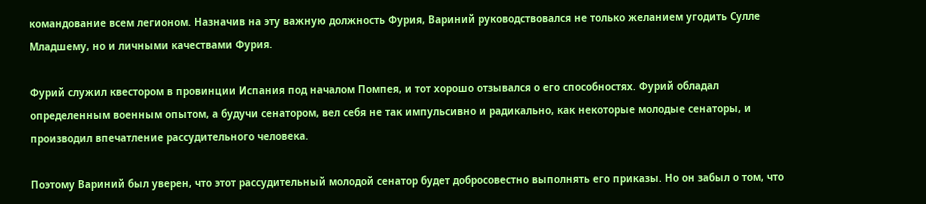командование всем легионом. Назначив на эту важную должность Фурия, Вариний руководствовался не только желанием угодить Сулле Младшему, но и личными качествами Фурия.

Фурий служил квестором в провинции Испания под началом Помпея, и тот хорошо отзывался о его способностях. Фурий обладал определенным военным опытом, а будучи сенатором, вел себя не так импульсивно и радикально, как некоторые молодые сенаторы, и производил впечатление рассудительного человека.

Поэтому Вариний был уверен, что этот рассудительный молодой сенатор будет добросовестно выполнять его приказы. Но он забыл о том, что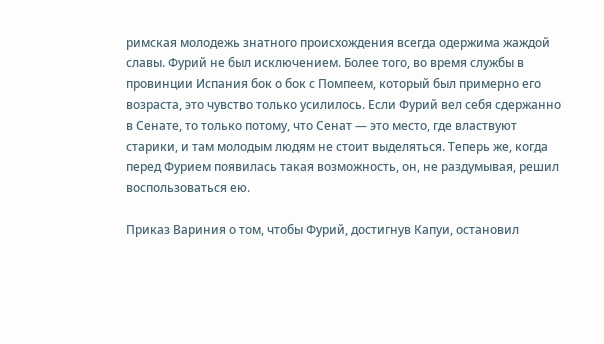римская молодежь знатного происхождения всегда одержима жаждой славы. Фурий не был исключением. Более того, во время службы в провинции Испания бок о бок с Помпеем, который был примерно его возраста, это чувство только усилилось. Если Фурий вел себя сдержанно в Сенате, то только потому, что Сенат — это место, где властвуют старики, и там молодым людям не стоит выделяться. Теперь же, когда перед Фурием появилась такая возможность, он, не раздумывая, решил воспользоваться ею.

Приказ Вариния о том, чтобы Фурий, достигнув Капуи, остановил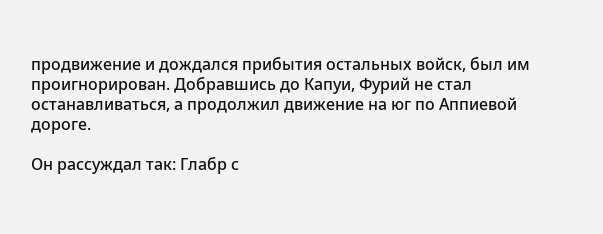продвижение и дождался прибытия остальных войск, был им проигнорирован. Добравшись до Капуи, Фурий не стал останавливаться, а продолжил движение на юг по Аппиевой дороге.

Он рассуждал так: Глабр с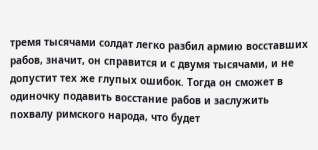тремя тысячами солдат легко разбил армию восставших рабов, значит, он справится и с двумя тысячами, и не допустит тех же глупых ошибок. Тогда он сможет в одиночку подавить восстание рабов и заслужить похвалу римского народа, что будет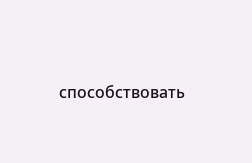способствовать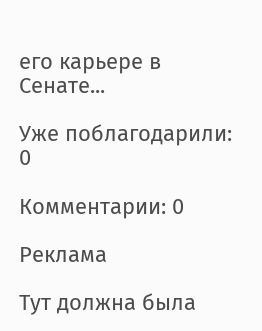его карьере в Сенате...

Уже поблагодарили: 0

Комментарии: 0

Реклама

Тут должна была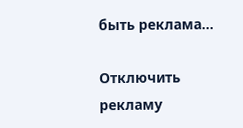быть реклама...

Отключить рекламу